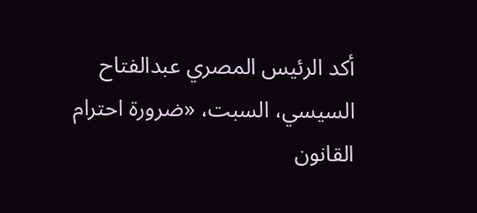أكد الرئيس المصري عبدالفتاح السيسي، السبت، «ضرورة احترام القانون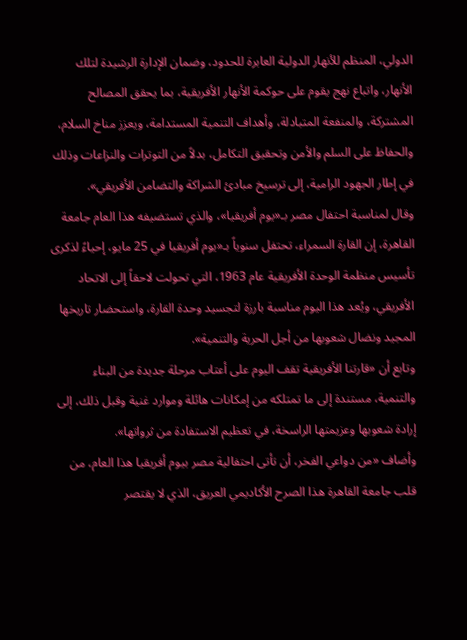الدولي، المنظم للأنهار الدولية العابرة للحدود، وضمان الإدارة الرشيدة لتلك الأنهار، واتباع نهج يقوم على حوكمة الأنهار الأفريقية، بما يحقق المصالح المشتركة، والمنفعة المتبادلة، وأهداف التنمية المستدامة، ويعزز مناخ السلام، والحفاظ على السلم والأمن وتحقيق التكامل، بدلاً من التوترات والنزاعات وذلك في إطار الجهود الرامية، إلى ترسيخ مبادئ الشراكة والتضامن الأفريقي».
وقال لمناسبة احتفال مصر بـ«يوم أفريقيا»، والذي تستضيفه هذا العام جامعة القاهرة، إن القارة السمراء، تحتفل سنوياً بـ«يوم أفريقيا في 25 مايو، إحياءً لذكرى تأسيس منظمة الوحدة الأفريقية عام 1963، التي تحولت لاحقاً إلى الاتحاد الأفريقي، ويُعد هذا اليوم مناسبة بارزة لتجسيد وحدة القارة، واستحضار تاريخها المجيد ونضال شعوبها من أجل الحرية والتنمية».
وتابع أن «قارتنا الأفريقية تقف اليوم على أعتاب مرحلة جديدة من البناء والتنمية، مستندة إلى ما تمتلكه من إمكانات هائلة وموارد غنية وقبل ذلك، إلى إرادة شعوبها وعزيمتها الراسخة، في تعظيم الاستفادة من ثرواتها».
وأضاف «من دواعي الفخر، أن تأتى احتفالية مصر بيوم أفريقيا هذا العام، من قلب جامعة القاهرة هذا الصرح الأكاديمي العريق، الذي لا يقتصر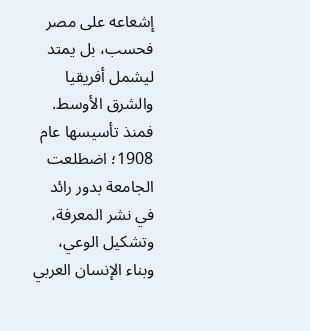إشعاعه على مصر فحسب، بل يمتد ليشمل أفريقيا والشرق الأوسط. فمنذ تأسيسها عام 1908؛ اضطلعت الجامعة بدور رائد في نشر المعرفة، وتشكيل الوعي، وبناء الإنسان العربي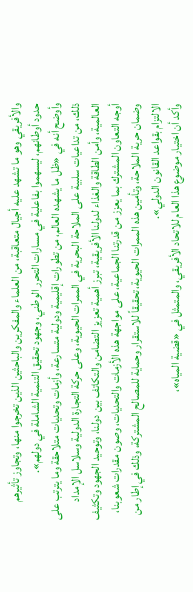والأفريقي وهو ما تشهد عليه أجيال متعاقبة، من العلماء والمفكرين والباحثين الذين تخرجوا منها، وتجاوز تأثيرهم حدود أوطانهم، ليسهموا بفاعلية في مسارات التحرر الوطني، وجهود تحقيق التنمية الشاملة في دولهم».
وأوضح أنه في «ظل ما يشهده العالم، من تطورات إقليمية ودولية متسارعة، وأزمات وتحديات متلاحقة وما يترتب على ذلك، من تداعيات سلبية على الملاحة البحرية في الممرات الحيوية، وعلى حركة التجارة الدولية وسلاسل الإمداد العالمية، وأمن الطاقة والغذاء لدولنا الأفريقية، تبرز أهمية تعزيز التضامن والتكاتف بين دولنا، وتوحيد الجهود وتكثيف أوجه التعاون المشترك بما يعزز من قدرتنا الجماعية، على مواجهة هذه الأزمات والتحديات، وصون مقدرات شعوبنا، وضمان حرية الملاحة، وتأمين هذه الممرات الحيوية، تحقيقاً للاستقرار وحماية للمصالح المشتركة، وذلك في إطار من الالتزام بقواعد القانون الدولي».
وأكد أن اختيار موضوع هذا العام للاتحاد الأفريقي، والمتمثل في «قضية المياه»،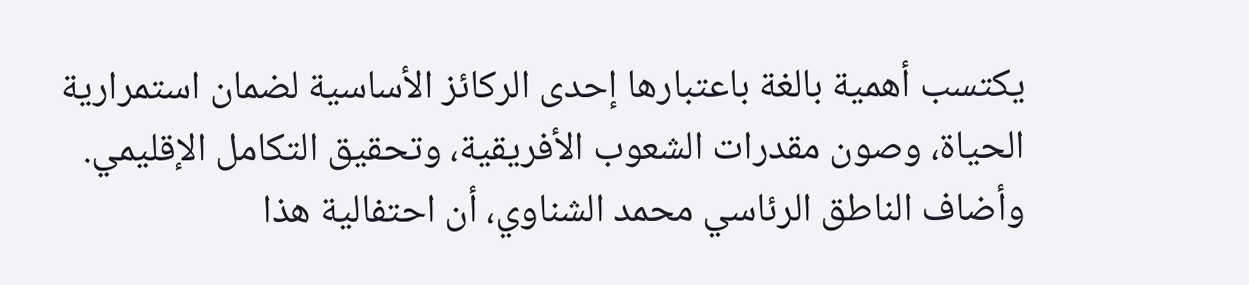يكتسب أهمية بالغة باعتبارها إحدى الركائز الأساسية لضمان استمرارية الحياة، وصون مقدرات الشعوب الأفريقية، وتحقيق التكامل الإقليمي.
وأضاف الناطق الرئاسي محمد الشناوي، أن احتفالية هذا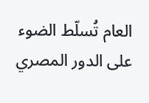العام تُسلّط الضوء على الدور المصري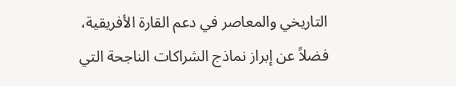التاريخي والمعاصر في دعم القارة الأفريقية، فضلاً عن إبراز نماذج الشراكات الناجحة التي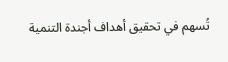تُسهم في تحقيق أهداف أجندة التنمية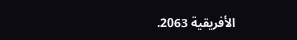الأفريقية 2063.